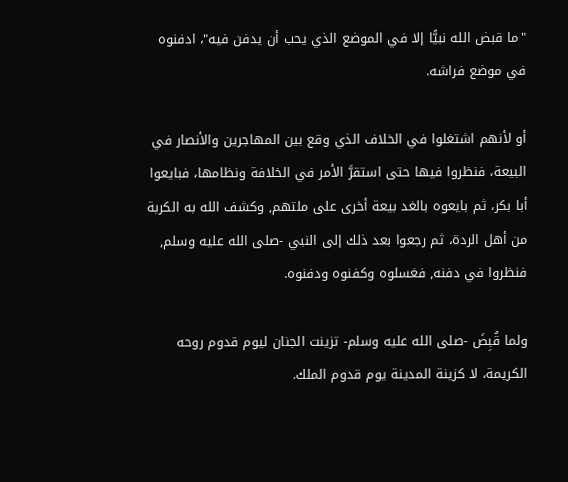"ما قبض الله نبيًّا إلا في الموضع الذي يحب أن يدفن فيه"، ادفنوه في موضع فراشه.

أو لأنهم اشتغلوا في الخلاف الذي وقع بين المهاجرين والأنصار في البيعة، فنظروا فيها حتى استقرَّ الأمر في الخلافة ونظامها، فبايعوا أبا بكر، ثم بايعوه بالغد بيعة أخرى على ملتهم, وكشف الله به الكربة من أهل الردة، ثم رجعوا بعد ذلك إلى النبي -صلى الله عليه وسلم, فنظروا في دفنه, فغسلوه وكفنوه ودفنوه.

ولما قُبِضَ -صلى الله عليه وسلم- تزينت الجنان ليوم قدوم روحه الكريمة، لا كزينة المدينة يوم قدوم الملك.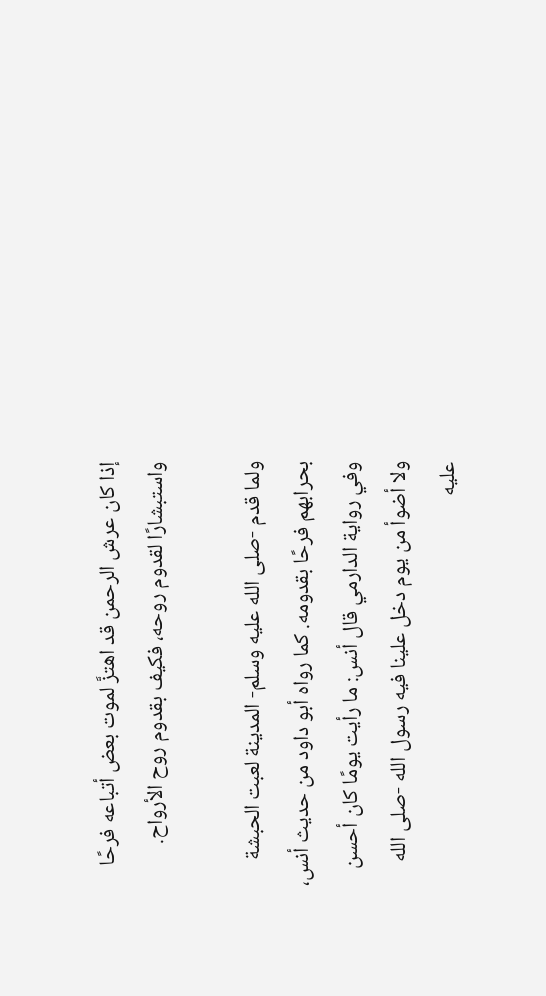إذا كان عرش الرحمن قد اهتزَّ لموت بعض أتباعه فرحًا واستبشارًا لقدوم روحه، فكيف بقدوم روح الأرواح.

ولما قدم -صلى الله عليه وسلم- المدينة لعبت الحبشة بحرابهم فرحًا بقدومه. كما رواه أبو داود من حديث أنس، وفي رواية الدارمي قال أنس: ما رأيت يومًا كان أحسن ولا أضوأ من يوم دخل علينا فيه رسول الله -صلى الله عليه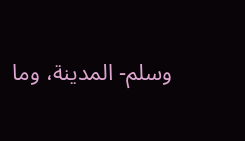وسلم- المدينة، وما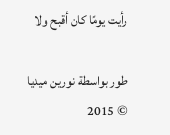رأيت يومًا كان أقبح ولا

طور بواسطة نورين ميديا © 2015